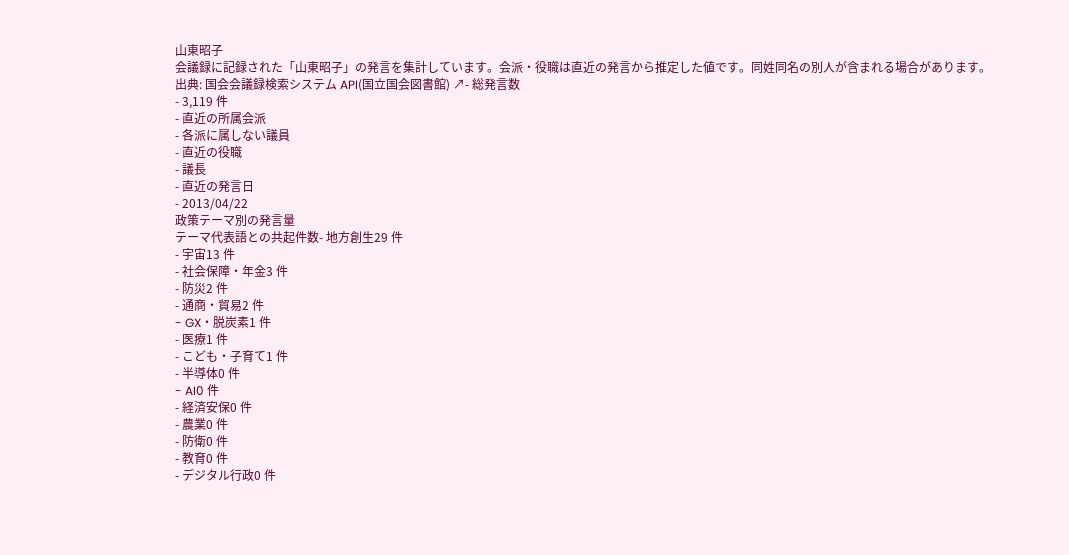山東昭子
会議録に記録された「山東昭子」の発言を集計しています。会派・役職は直近の発言から推定した値です。同姓同名の別人が含まれる場合があります。
出典: 国会会議録検索システム API(国立国会図書館) ↗- 総発言数
- 3,119 件
- 直近の所属会派
- 各派に属しない議員
- 直近の役職
- 議長
- 直近の発言日
- 2013/04/22
政策テーマ別の発言量
テーマ代表語との共起件数- 地方創生29 件
- 宇宙13 件
- 社会保障・年金3 件
- 防災2 件
- 通商・貿易2 件
- GX・脱炭素1 件
- 医療1 件
- こども・子育て1 件
- 半導体0 件
- AI0 件
- 経済安保0 件
- 農業0 件
- 防衛0 件
- 教育0 件
- デジタル行政0 件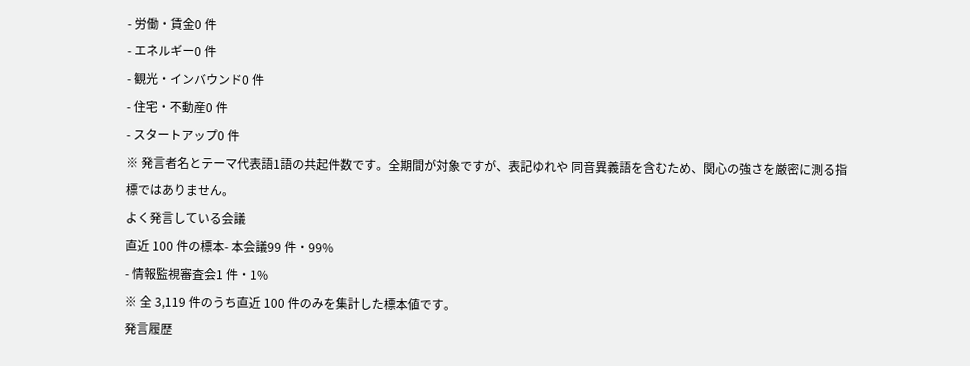- 労働・賃金0 件
- エネルギー0 件
- 観光・インバウンド0 件
- 住宅・不動産0 件
- スタートアップ0 件
※ 発言者名とテーマ代表語1語の共起件数です。全期間が対象ですが、表記ゆれや 同音異義語を含むため、関心の強さを厳密に測る指標ではありません。
よく発言している会議
直近 100 件の標本- 本会議99 件・99%
- 情報監視審査会1 件・1%
※ 全 3,119 件のうち直近 100 件のみを集計した標本値です。
発言履歴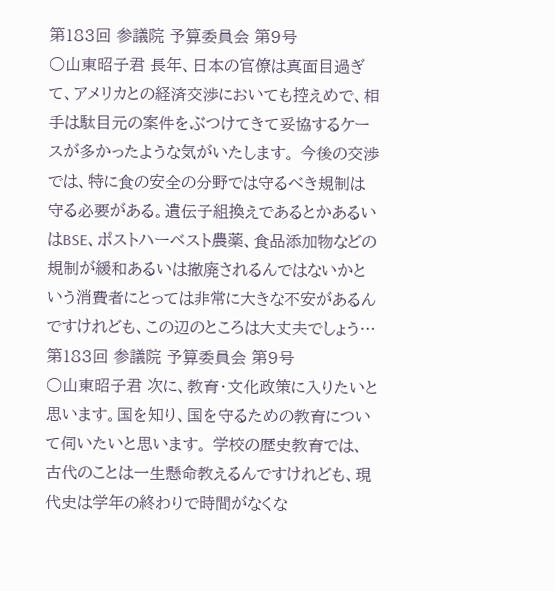第183回 参議院 予算委員会 第9号
○山東昭子君 長年、日本の官僚は真面目過ぎて、アメリカとの経済交渉においても控えめで、相手は駄目元の案件をぶつけてきて妥協するケースが多かったような気がいたします。 今後の交渉では、特に食の安全の分野では守るべき規制は守る必要がある。遺伝子組換えであるとかあるいはBSE、ポストハーベスト農薬、食品添加物などの規制が緩和あるいは撤廃されるんではないかという消費者にとっては非常に大きな不安があるんですけれども、この辺のところは大丈夫でしょう…
第183回 参議院 予算委員会 第9号
○山東昭子君 次に、教育・文化政策に入りたいと思います。国を知り、国を守るための教育について伺いたいと思います。 学校の歴史教育では、古代のことは一生懸命教えるんですけれども、現代史は学年の終わりで時間がなくな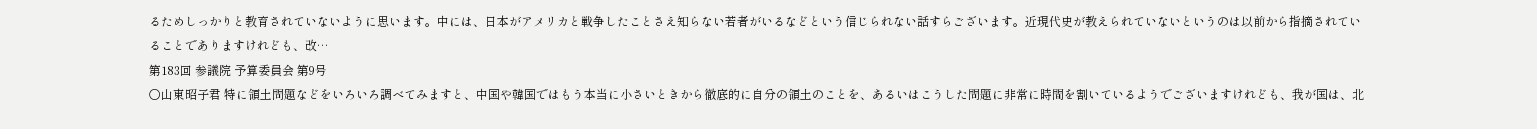るためしっかりと教育されていないように思います。中には、日本がアメリカと戦争したことさえ知らない若者がいるなどという信じられない話すらございます。近現代史が教えられていないというのは以前から指摘されていることでありますけれども、改…
第183回 参議院 予算委員会 第9号
○山東昭子君 特に領土問題などをいろいろ調べてみますと、中国や韓国ではもう本当に小さいときから徹底的に自分の領土のことを、あるいはこうした問題に非常に時間を割いているようでございますけれども、我が国は、北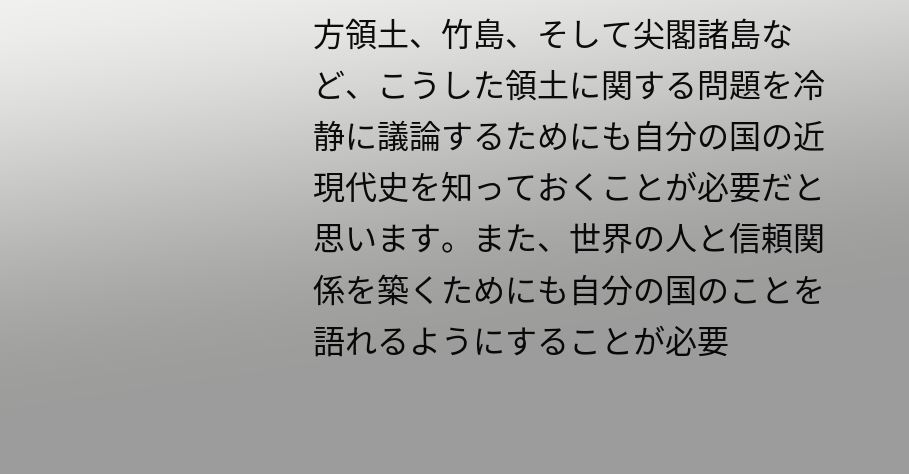方領土、竹島、そして尖閣諸島など、こうした領土に関する問題を冷静に議論するためにも自分の国の近現代史を知っておくことが必要だと思います。また、世界の人と信頼関係を築くためにも自分の国のことを語れるようにすることが必要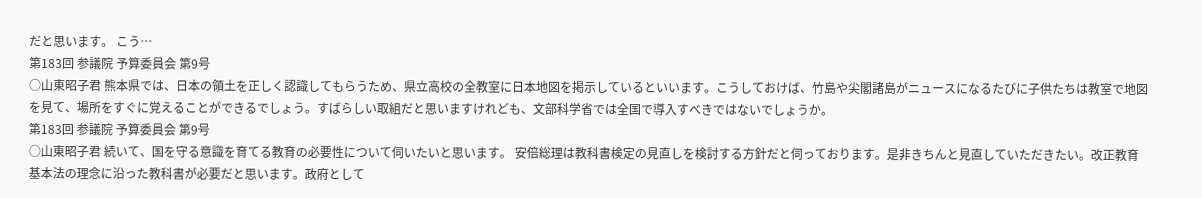だと思います。 こう…
第183回 参議院 予算委員会 第9号
○山東昭子君 熊本県では、日本の領土を正しく認識してもらうため、県立高校の全教室に日本地図を掲示しているといいます。こうしておけば、竹島や尖閣諸島がニュースになるたびに子供たちは教室で地図を見て、場所をすぐに覚えることができるでしょう。すばらしい取組だと思いますけれども、文部科学省では全国で導入すべきではないでしょうか。
第183回 参議院 予算委員会 第9号
○山東昭子君 続いて、国を守る意識を育てる教育の必要性について伺いたいと思います。 安倍総理は教科書検定の見直しを検討する方針だと伺っております。是非きちんと見直していただきたい。改正教育基本法の理念に沿った教科書が必要だと思います。政府として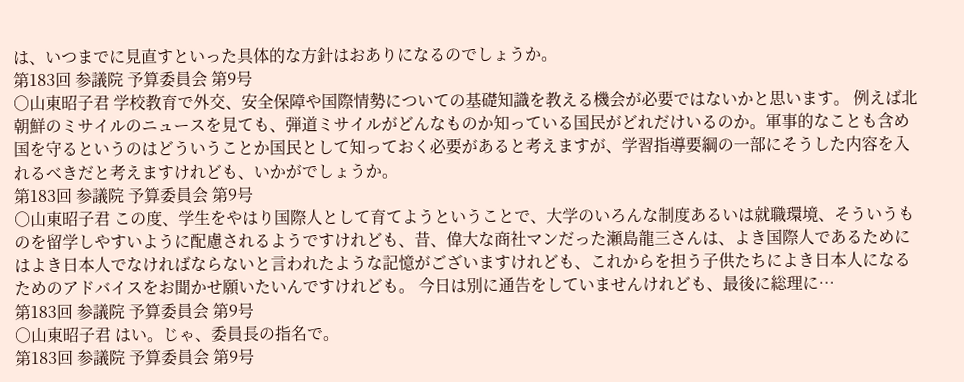は、いつまでに見直すといった具体的な方針はおありになるのでしょうか。
第183回 参議院 予算委員会 第9号
○山東昭子君 学校教育で外交、安全保障や国際情勢についての基礎知識を教える機会が必要ではないかと思います。 例えば北朝鮮のミサイルのニュースを見ても、弾道ミサイルがどんなものか知っている国民がどれだけいるのか。軍事的なことも含め国を守るというのはどういうことか国民として知っておく必要があると考えますが、学習指導要綱の一部にそうした内容を入れるべきだと考えますけれども、いかがでしょうか。
第183回 参議院 予算委員会 第9号
○山東昭子君 この度、学生をやはり国際人として育てようということで、大学のいろんな制度あるいは就職環境、そういうものを留学しやすいように配慮されるようですけれども、昔、偉大な商社マンだった瀬島龍三さんは、よき国際人であるためにはよき日本人でなければならないと言われたような記憶がございますけれども、これからを担う子供たちによき日本人になるためのアドバイスをお聞かせ願いたいんですけれども。 今日は別に通告をしていませんけれども、最後に総理に…
第183回 参議院 予算委員会 第9号
○山東昭子君 はい。じゃ、委員長の指名で。
第183回 参議院 予算委員会 第9号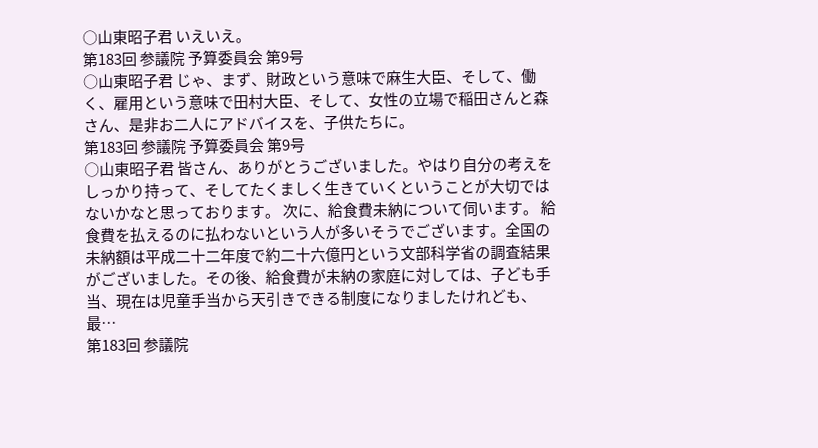○山東昭子君 いえいえ。
第183回 参議院 予算委員会 第9号
○山東昭子君 じゃ、まず、財政という意味で麻生大臣、そして、働く、雇用という意味で田村大臣、そして、女性の立場で稲田さんと森さん、是非お二人にアドバイスを、子供たちに。
第183回 参議院 予算委員会 第9号
○山東昭子君 皆さん、ありがとうございました。やはり自分の考えをしっかり持って、そしてたくましく生きていくということが大切ではないかなと思っております。 次に、給食費未納について伺います。 給食費を払えるのに払わないという人が多いそうでございます。全国の未納額は平成二十二年度で約二十六億円という文部科学省の調査結果がございました。その後、給食費が未納の家庭に対しては、子ども手当、現在は児童手当から天引きできる制度になりましたけれども、最…
第183回 参議院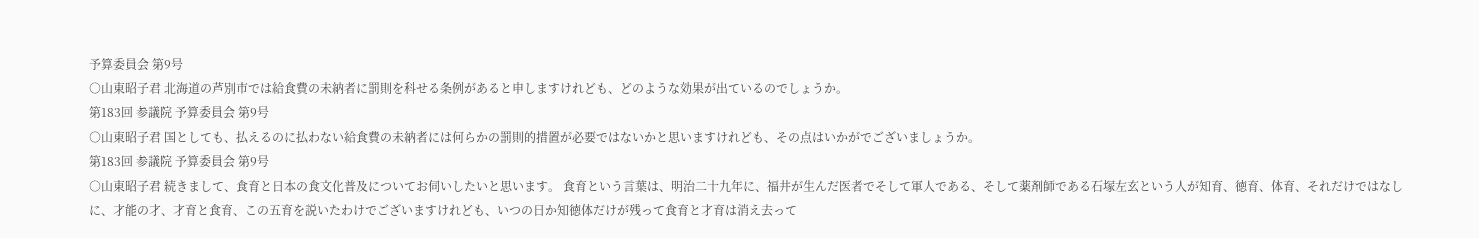予算委員会 第9号
○山東昭子君 北海道の芦別市では給食費の未納者に罰則を科せる条例があると申しますけれども、どのような効果が出ているのでしょうか。
第183回 参議院 予算委員会 第9号
○山東昭子君 国としても、払えるのに払わない給食費の未納者には何らかの罰則的措置が必要ではないかと思いますけれども、その点はいかがでございましょうか。
第183回 参議院 予算委員会 第9号
○山東昭子君 続きまして、食育と日本の食文化普及についてお伺いしたいと思います。 食育という言葉は、明治二十九年に、福井が生んだ医者でそして軍人である、そして薬剤師である石塚左玄という人が知育、徳育、体育、それだけではなしに、才能の才、才育と食育、この五育を説いたわけでございますけれども、いつの日か知徳体だけが残って食育と才育は消え去って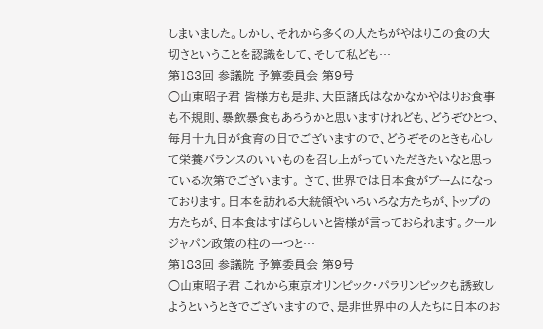しまいました。しかし、それから多くの人たちがやはりこの食の大切さということを認識をして、そして私ども…
第183回 参議院 予算委員会 第9号
○山東昭子君 皆様方も是非、大臣諸氏はなかなかやはりお食事も不規則、暴飲暴食もあろうかと思いますけれども、どうぞひとつ、毎月十九日が食育の日でございますので、どうぞそのときも心して栄養バランスのいいものを召し上がっていただきたいなと思っている次第でございます。 さて、世界では日本食がブームになっております。日本を訪れる大統領やいろいろな方たちが、トップの方たちが、日本食はすばらしいと皆様が言っておられます。クールジャパン政策の柱の一つと…
第183回 参議院 予算委員会 第9号
○山東昭子君 これから東京オリンピック・パラリンピックも誘致しようというときでございますので、是非世界中の人たちに日本のお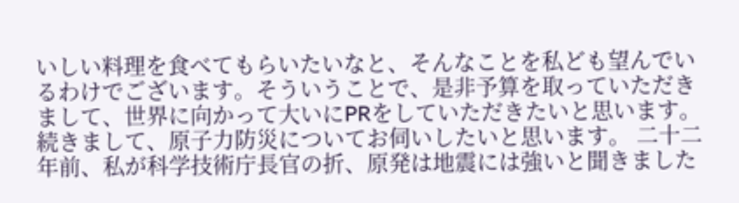いしい料理を食べてもらいたいなと、そんなことを私ども望んでいるわけでございます。そういうことで、是非予算を取っていただきまして、世界に向かって大いにPRをしていただきたいと思います。 続きまして、原子力防災についてお伺いしたいと思います。 二十二年前、私が科学技術庁長官の折、原発は地震には強いと聞きました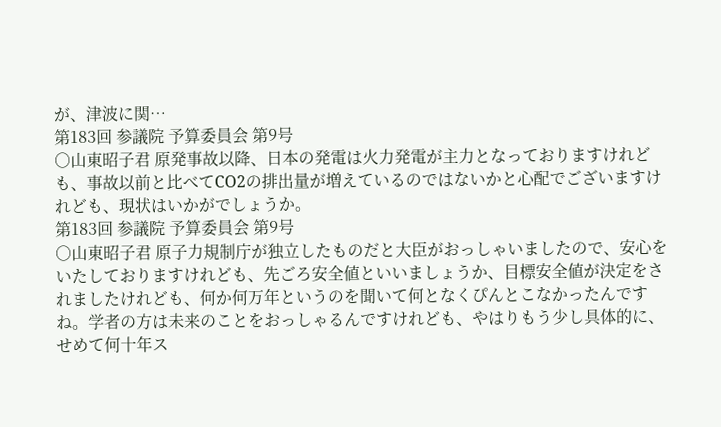が、津波に関…
第183回 参議院 予算委員会 第9号
○山東昭子君 原発事故以降、日本の発電は火力発電が主力となっておりますけれども、事故以前と比べてCO2の排出量が増えているのではないかと心配でございますけれども、現状はいかがでしょうか。
第183回 参議院 予算委員会 第9号
○山東昭子君 原子力規制庁が独立したものだと大臣がおっしゃいましたので、安心をいたしておりますけれども、先ごろ安全値といいましょうか、目標安全値が決定をされましたけれども、何か何万年というのを聞いて何となくぴんとこなかったんですね。学者の方は未来のことをおっしゃるんですけれども、やはりもう少し具体的に、せめて何十年ス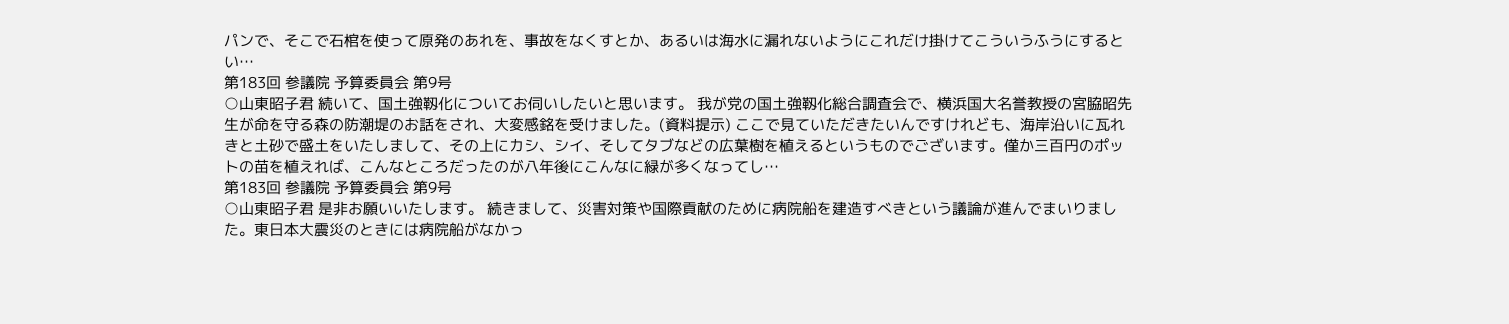パンで、そこで石棺を使って原発のあれを、事故をなくすとか、あるいは海水に漏れないようにこれだけ掛けてこういうふうにするとい…
第183回 参議院 予算委員会 第9号
○山東昭子君 続いて、国土強靱化についてお伺いしたいと思います。 我が党の国土強靱化総合調査会で、横浜国大名誉教授の宮脇昭先生が命を守る森の防潮堤のお話をされ、大変感銘を受けました。(資料提示) ここで見ていただきたいんですけれども、海岸沿いに瓦れきと土砂で盛土をいたしまして、その上にカシ、シイ、そしてタブなどの広葉樹を植えるというものでございます。僅か三百円のポットの苗を植えれば、こんなところだったのが八年後にこんなに緑が多くなってし…
第183回 参議院 予算委員会 第9号
○山東昭子君 是非お願いいたします。 続きまして、災害対策や国際貢献のために病院船を建造すべきという議論が進んでまいりました。東日本大震災のときには病院船がなかっ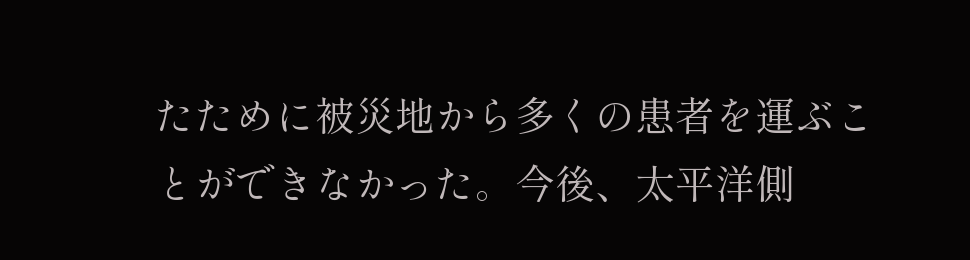たために被災地から多くの患者を運ぶことができなかった。今後、太平洋側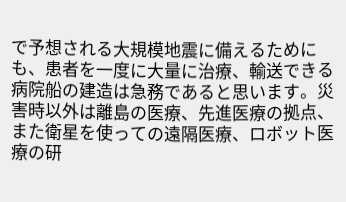で予想される大規模地震に備えるためにも、患者を一度に大量に治療、輸送できる病院船の建造は急務であると思います。災害時以外は離島の医療、先進医療の拠点、また衛星を使っての遠隔医療、ロボット医療の研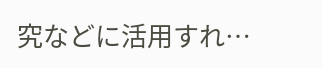究などに活用すれ…